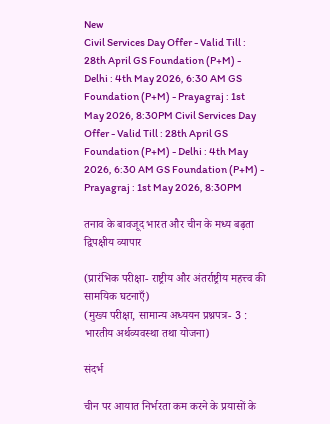New
Civil Services Day Offer - Valid Till : 28th April GS Foundation (P+M) - Delhi : 4th May 2026, 6:30 AM GS Foundation (P+M) - Prayagraj : 1st May 2026, 8:30PM Civil Services Day Offer - Valid Till : 28th April GS Foundation (P+M) - Delhi : 4th May 2026, 6:30 AM GS Foundation (P+M) - Prayagraj : 1st May 2026, 8:30PM

तनाव के बावजूद भारत और चीन के मध्य बढ़ता द्विपक्षीय व्यापार

(प्रारंभिक परीक्षा- राष्ट्रीय और अंतर्राष्ट्रीय महत्त्व की सामयिक घटनाएँ)
(मुख्य परीक्षा, सामान्य अध्ययन प्रश्नपत्र- 3 : भारतीय अर्थव्यवस्था तथा योजना)

संदर्भ

चीन पर आयात निर्भरता कम करने के प्रयासों के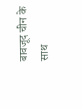बावजूद चीन के साथ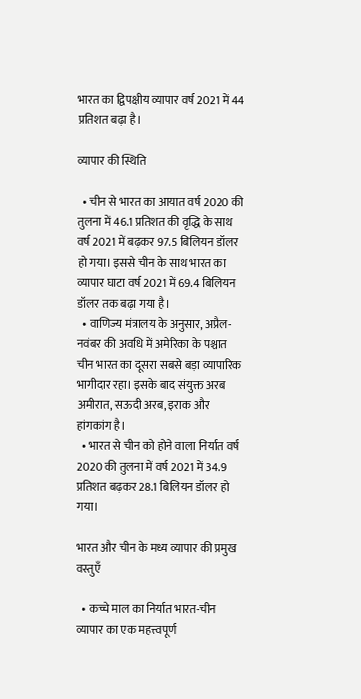भारत का द्विपक्षीय व्यापार वर्ष 2021 में 44 प्रतिशत बढ़ा है।

व्यापार की स्थिति

  • चीन से भारत का आयात वर्ष 2020 की तुलना में 46.1 प्रतिशत की वृद्धि के साथ वर्ष 2021 में बढ़कर 97.5 बिलियन डॉलर हो गया। इससे चीन के साथ भारत का व्यापार घाटा वर्ष 2021 में 69.4 बिलियन डॉलर तक बढ़ा गया है।
  • वाणिज्य मंत्रालय के अनुसार, अप्रैल-नवंबर की अवधि में अमेरिका के पश्चात चीन भारत का दूसरा सबसे बड़ा व्यापारिक भागीदार रहा। इसके बाद संयुक्त अरब अमीरात, सऊदी अरब, इराक और हांगकांग है।
  • भारत से चीन को होने वाला निर्यात वर्ष 2020 की तुलना में वर्ष 2021 में 34.9 प्रतिशत बढ़कर 28.1 बिलियन डॉलर हो गया।

भारत और चीन के मध्य व्यापार की प्रमुख वस्तुएँ

  • कच्चे माल का निर्यात भारत-चीन व्यापार का एक महत्त्वपूर्ण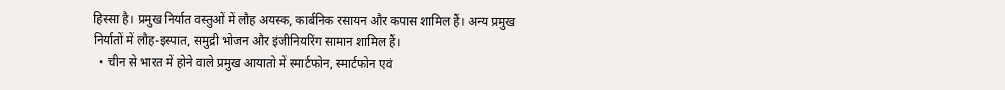हिस्सा है। प्रमुख निर्यात वस्तुओं में लौह अयस्क, कार्बनिक रसायन और कपास शामिल हैं। अन्य प्रमुख निर्यातों में लौह-इस्पात, समुद्री भोजन और इंजीनियरिंग सामान शामिल हैं।
  • चीन से भारत में होने वाले प्रमुख आयातो में स्मार्टफोन, स्मार्टफोन एवं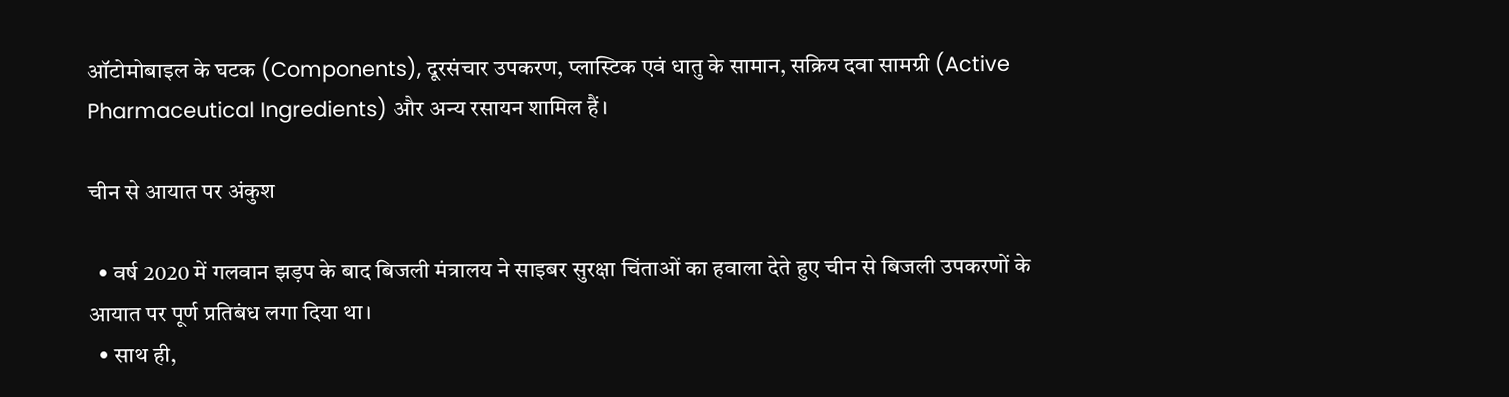ऑटोमोबाइल के घटक (Components), दूरसंचार उपकरण, प्लास्टिक एवं धातु के सामान, सक्रिय दवा सामग्री (Active Pharmaceutical Ingredients) और अन्य रसायन शामिल हैं।

चीन से आयात पर अंकुश

  • वर्ष 2020 में गलवान झड़प के बाद बिजली मंत्रालय ने साइबर सुरक्षा चिंताओं का हवाला देते हुए चीन से बिजली उपकरणों के आयात पर पूर्ण प्रतिबंध लगा दिया था।
  • साथ ही,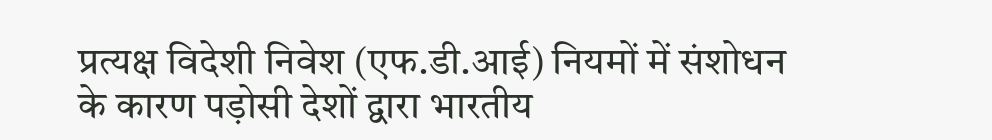प्रत्यक्ष विदेशी निवेश (एफ.डी.आई) नियमों में संशोधन के कारण पड़ोसी देशों द्वारा भारतीय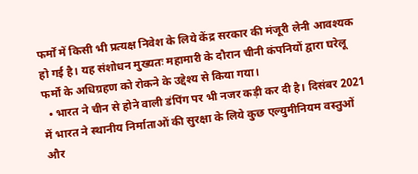फर्मों में किसी भी प्रत्यक्ष निवेश के लिये केंद्र सरकार की मंजूरी लेनी आवश्यक हो गई है। यह संशोधन मुख्यतः महामारी के दौरान चीनी कंपनियों द्वारा घरेलू फर्मों के अधिग्रहण को रोकने के उद्देश्य से किया गया।
  • भारत ने चीन से होने वाली डंपिंग पर भी नजर कड़ी कर दी है। दिसंबर 2021 में भारत ने स्थानीय निर्माताओं की सुरक्षा के लिये कुछ एल्युमीनियम वस्तुओं और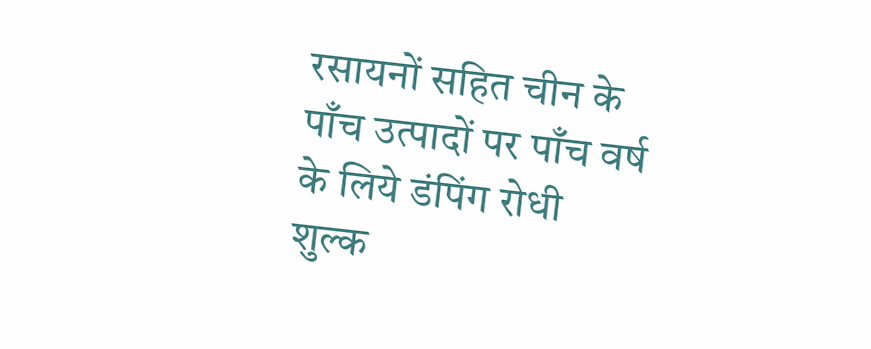रसायनों सहित चीन के पाँच उत्पादों पर पाँच वर्ष के लिये डंपिंग रोधी शुल्क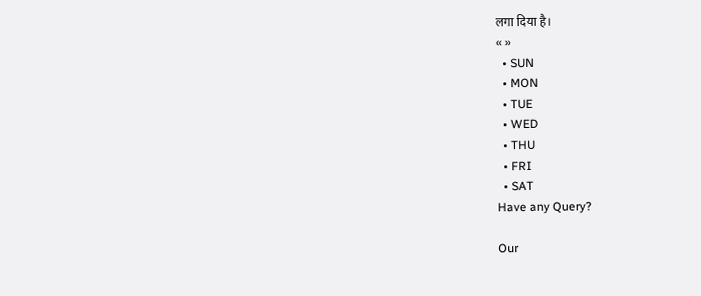लगा दिया है।
« »
  • SUN
  • MON
  • TUE
  • WED
  • THU
  • FRI
  • SAT
Have any Query?

Our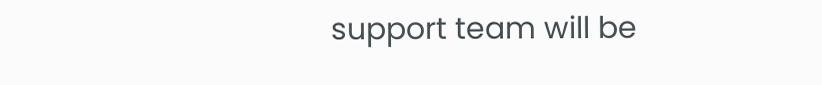support team will be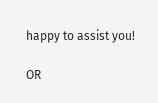happy to assist you!

OR